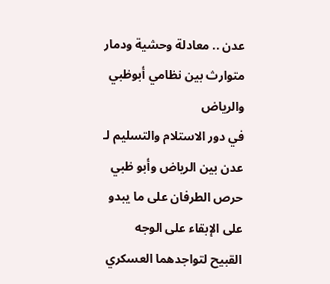عدن .. معادلة وحشية ودمار متوارث بين نظامي أبوظبي والرياض
في دور الاستلام والتسليم لـ عدن بين الرياض وأبو ظبي حرص الطرفان على ما يبدو على الإبقاء على الوجه القبيح لتواجدهما العسكري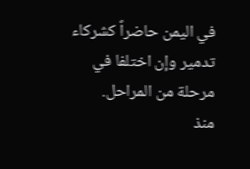في اليمن حاضراً كشركاء تدمير وإن اختلفا في مرحلة من المراحل.
منذ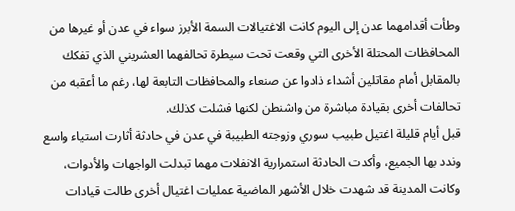وطأت أقدامهما عدن إلى اليوم كانت الاغتيالات السمة الأبرز سواء في عدن أو غيرها من المحافظات المحتلة الأخرى التي وقعت تحت سيطرة تحالفهما العشريني الذي تفكك بالمقابل أمام مقاتلين أشداء ذادوا عن صنعاء والمحافظات التابعة لها، رغم ما أعقبه من تحالفات أخرى بقيادة مباشرة من واشنطن لكنها فشلت كذلك.
قبل أيام قليلة اغتيل طبيب سوري وزوجته الطبيبة في عدن في حادثة أثارت استياء واسع وندد بها الجميع، وأكدت الحادثة استمرارية الانفلات مهما تبدلت الواجهات والأدوات، وكانت المدينة قد شهدت خلال الأشهر الماضية عمليات اغتيال أخرى طالت قيادات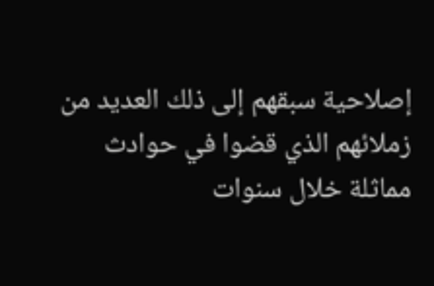إصلاحية سبقهم إلى ذلك العديد من زملائهم الذي قضوا في حوادث مماثلة خلال سنوات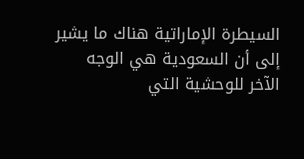السيطرة الإماراتية هناك ما يشير إلى أن السعودية هي الوجه الآخر للوحشية التي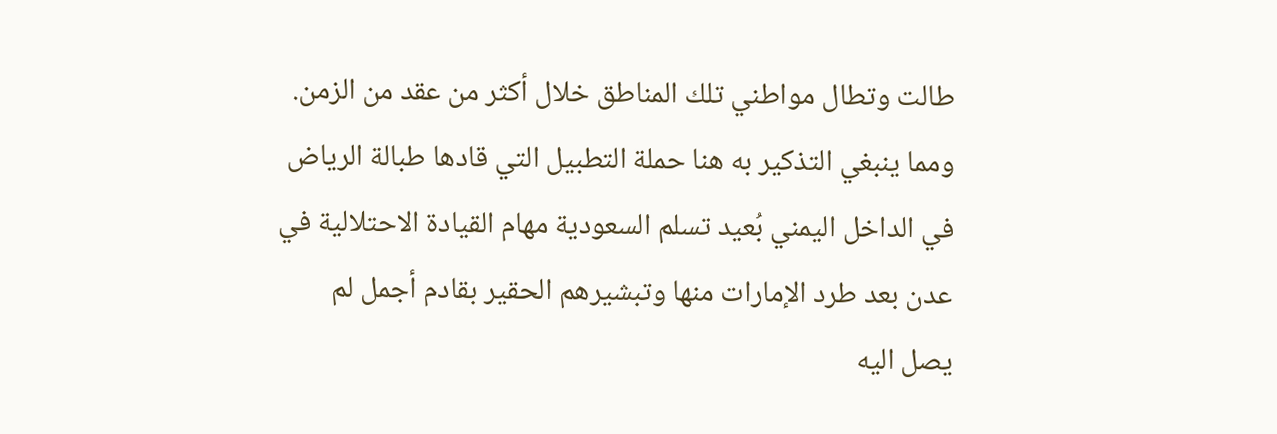طالت وتطال مواطني تلك المناطق خلال أكثر من عقد من الزمن.
ومما ينبغي التذكير به هنا حملة التطبيل التي قادها طبالة الرياض في الداخل اليمني بُعيد تسلم السعودية مهام القيادة الاحتلالية في عدن بعد طرد الإمارات منها وتبشيرهم الحقير بقادم أجمل لم يصل اليه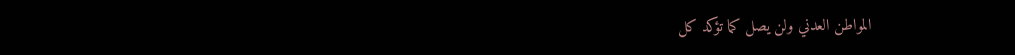المواطن العدني ولن يصل كما تؤكد كل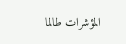المؤشرات طالما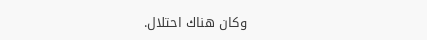وكان هناك احتلال.